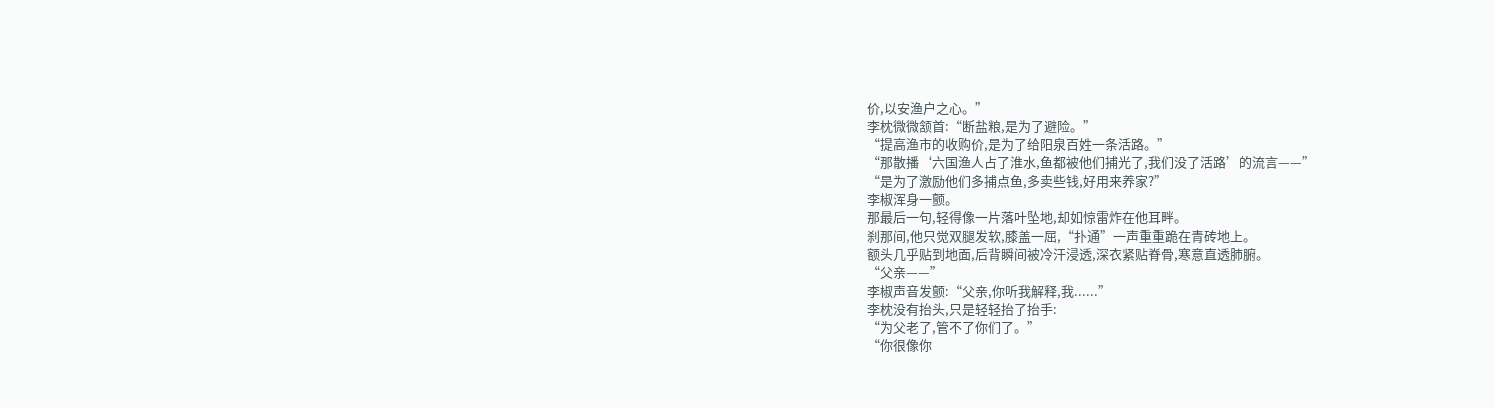价,以安渔户之心。”
李枕微微颔首:“断盐粮,是为了避险。”
“提高渔市的收购价,是为了给阳泉百姓一条活路。”
“那散播‘六国渔人占了淮水,鱼都被他们捕光了,我们没了活路’的流言——”
“是为了激励他们多捕点鱼,多卖些钱,好用来养家?”
李椒浑身一颤。
那最后一句,轻得像一片落叶坠地,却如惊雷炸在他耳畔。
刹那间,他只觉双腿发软,膝盖一屈,“扑通”一声重重跪在青砖地上。
额头几乎贴到地面,后背瞬间被冷汗浸透,深衣紧贴脊骨,寒意直透肺腑。
“父亲——”
李椒声音发颤:“父亲,你听我解释,我......”
李枕没有抬头,只是轻轻抬了抬手:
“为父老了,管不了你们了。”
“你很像你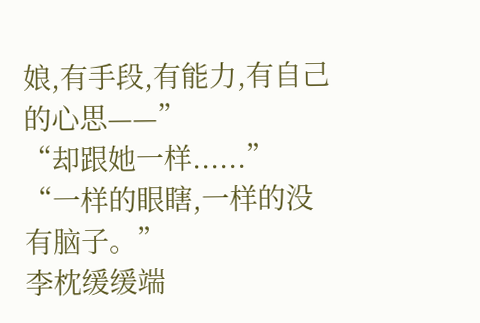娘,有手段,有能力,有自己的心思——”
“却跟她一样......”
“一样的眼瞎,一样的没有脑子。”
李枕缓缓端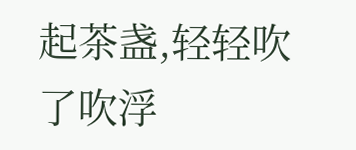起茶盏,轻轻吹了吹浮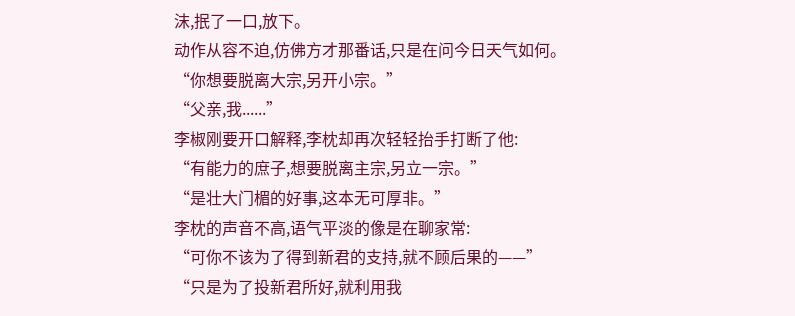沫,抿了一口,放下。
动作从容不迫,仿佛方才那番话,只是在问今日天气如何。
“你想要脱离大宗,另开小宗。”
“父亲,我......”
李椒刚要开口解释,李枕却再次轻轻抬手打断了他:
“有能力的庶子,想要脱离主宗,另立一宗。”
“是壮大门楣的好事,这本无可厚非。”
李枕的声音不高,语气平淡的像是在聊家常:
“可你不该为了得到新君的支持,就不顾后果的——”
“只是为了投新君所好,就利用我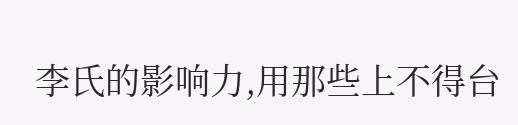李氏的影响力,用那些上不得台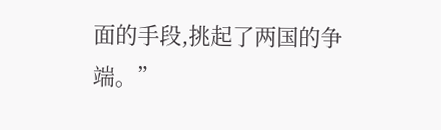面的手段,挑起了两国的争端。”